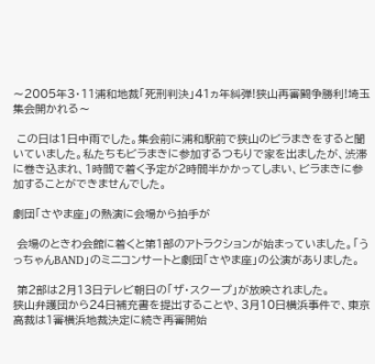〜2005年3・11浦和地裁「死刑判決」41ヵ年糾弾!狭山再審闘争勝利!埼玉集会開かれる〜

 この日は1日中雨でした。集会前に浦和駅前で狭山のビラまきをすると聞いていました。私たちもビラまきに参加するつもりで家を出ましたが、渋滞に巻き込まれ、1時間で着く予定が2時間半かかってしまい、ビラまきに参加することができませんでした。

劇団「さやま座」の熱演に会場から拍手が

 会場のときわ会館に着くと第1部のアトラクションが始まっていました。「うっちゃんBAND」のミニコンサートと劇団「さやま座」の公演がありました。

 第2部は2月13日テレビ朝日の「ザ・スクープ」が放映されました。
狭山弁護団から24日補充書を提出することや、3月10日横浜事件で、東京高裁は1審横浜地裁決定に続き再審開始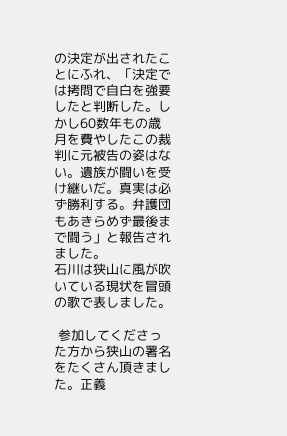の決定が出されたことにふれ、「決定では拷問で自白を強要したと判断した。しかし60数年もの歳月を費やしたこの裁判に元被告の姿はない。遺族が闘いを受け継いだ。真実は必ず勝利する。弁護団もあきらめず最後まで闘う」と報告されました。
石川は狭山に風が吹いている現状を冒頭の歌で表しました。

 参加してくださった方から狭山の署名をたくさん頂きました。正義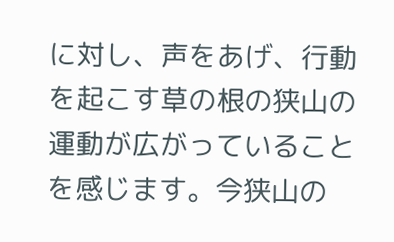に対し、声をあげ、行動を起こす草の根の狭山の運動が広がっていることを感じます。今狭山の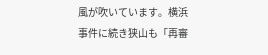風が吹いています。横浜事件に続き狭山も「再審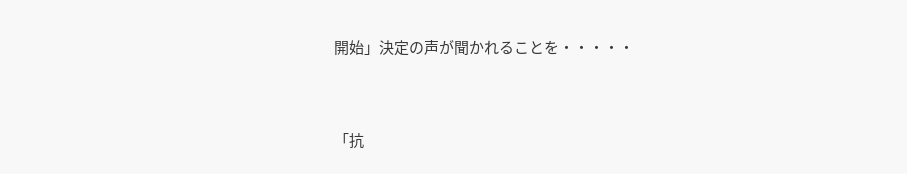開始」決定の声が聞かれることを・・・・・


「抗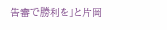告審で勝利を」と片岡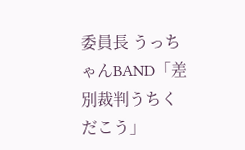委員長 うっちゃんBAND「差別裁判うちくだこう」